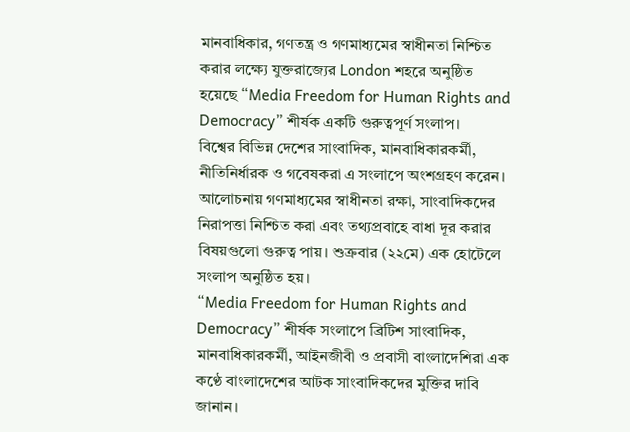মানবাধিকার, গণতন্ত্র ও গণমাধ্যমের স্বাধীনতা নিশ্চিত করার লক্ষ্যে যুক্তরাজ্যের London শহরে অনুষ্ঠিত হয়েছে “Media Freedom for Human Rights and Democracy” শীর্ষক একটি গুরুত্বপূর্ণ সংলাপ।
বিশ্বের বিভিন্ন দেশের সাংবাদিক, মানবাধিকারকর্মী, নীতিনির্ধারক ও গবেষকরা এ সংলাপে অংশগ্রহণ করেন। আলোচনায় গণমাধ্যমের স্বাধীনতা রক্ষা, সাংবাদিকদের নিরাপত্তা নিশ্চিত করা এবং তথ্যপ্রবাহে বাধা দূর করার বিষয়গুলো গুরুত্ব পায়। শুক্রবার (২২মে) এক হোটেলে সংলাপ অনুষ্ঠিত হয়।
“Media Freedom for Human Rights and Democracy” শীর্ষক সংলাপে ব্রিটিশ সাংবাদিক, মানবাধিকারকর্মী, আইনজীবী ও প্রবাসী বাংলাদেশিরা এক কণ্ঠে বাংলাদেশের আটক সাংবাদিকদের মুক্তির দাবি জানান।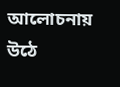আলোচনায় উঠে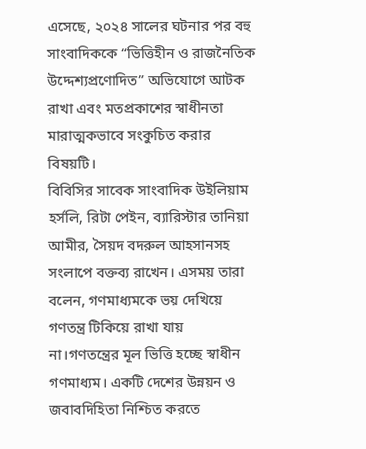এসেছে, ২০২৪ সালের ঘটনার পর বহু সাংবাদিককে “ভিত্তিহীন ও রাজনৈতিক উদ্দেশ্যপ্রণোদিত” অভিযোগে আটক রাখা এবং মতপ্রকাশের স্বাধীনতা মারাত্মকভাবে সংকুচিত করার বিষয়টি।
বিবিসির সাবেক সাংবাদিক উইলিয়াম হর্সলি, রিটা পেইন, ব্যারিস্টার তানিয়া আমীর, সৈয়দ বদরুল আহসানসহ সংলাপে বক্তব্য রাখেন। এসময় তারা বলেন, গণমাধ্যমকে ভয় দেখিয়ে গণতন্ত্র টিকিয়ে রাখা যায় না।গণতন্ত্রের মূল ভিত্তি হচ্ছে স্বাধীন গণমাধ্যম। একটি দেশের উন্নয়ন ও জবাবদিহিতা নিশ্চিত করতে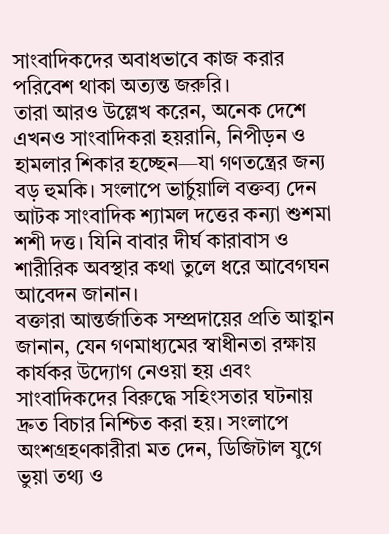সাংবাদিকদের অবাধভাবে কাজ করার পরিবেশ থাকা অত্যন্ত জরুরি।
তারা আরও উল্লেখ করেন, অনেক দেশে এখনও সাংবাদিকরা হয়রানি, নিপীড়ন ও হামলার শিকার হচ্ছেন—যা গণতন্ত্রের জন্য বড় হুমকি। সংলাপে ভার্চুয়ালি বক্তব্য দেন আটক সাংবাদিক শ্যামল দত্তের কন্যা শুশমা শশী দত্ত। যিনি বাবার দীর্ঘ কারাবাস ও শারীরিক অবস্থার কথা তুলে ধরে আবেগঘন আবেদন জানান।
বক্তারা আন্তর্জাতিক সম্প্রদায়ের প্রতি আহ্বান জানান, যেন গণমাধ্যমের স্বাধীনতা রক্ষায় কার্যকর উদ্যোগ নেওয়া হয় এবং সাংবাদিকদের বিরুদ্ধে সহিংসতার ঘটনায় দ্রুত বিচার নিশ্চিত করা হয়। সংলাপে অংশগ্রহণকারীরা মত দেন, ডিজিটাল যুগে ভুয়া তথ্য ও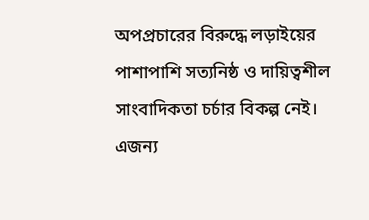অপপ্রচারের বিরুদ্ধে লড়াইয়ের পাশাপাশি সত্যনিষ্ঠ ও দায়িত্বশীল সাংবাদিকতা চর্চার বিকল্প নেই। এজন্য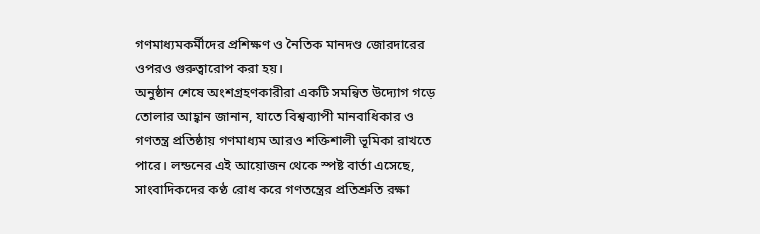গণমাধ্যমকর্মীদের প্রশিক্ষণ ও নৈতিক মানদণ্ড জোরদারের ওপরও গুরুত্বারোপ করা হয়।
অনুষ্ঠান শেষে অংশগ্রহণকারীরা একটি সমন্বিত উদ্যোগ গড়ে তোলার আহ্বান জানান, যাতে বিশ্বব্যাপী মানবাধিকার ও গণতন্ত্র প্রতিষ্ঠায় গণমাধ্যম আরও শক্তিশালী ভূমিকা রাখতে পারে। লন্ডনের এই আয়োজন থেকে স্পষ্ট বার্তা এসেছে, সাংবাদিকদের কণ্ঠ রোধ করে গণতন্ত্রের প্রতিশ্রুতি রক্ষা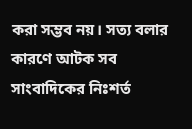করা সম্ভব নয়। সত্য বলার কারণে আটক সব সাংবাদিকের নিঃশর্ত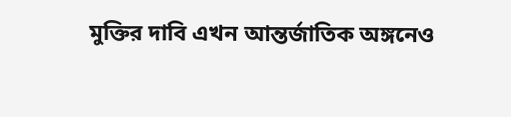মুক্তির দাবি এখন আন্তর্জাতিক অঙ্গনেও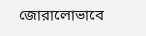জোরালোভাবে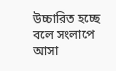উচ্চারিত হচ্ছে বলে সংলাপে আসা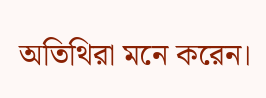অতিথিরা মনে করেন।